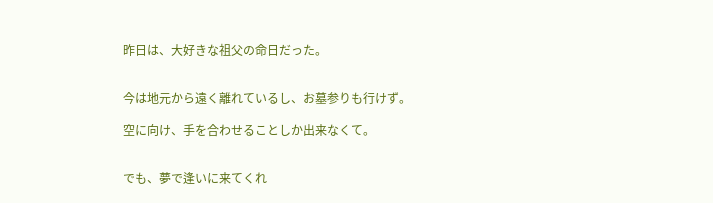昨日は、大好きな祖父の命日だった。


今は地元から遠く離れているし、お墓参りも行けず。

空に向け、手を合わせることしか出来なくて。


でも、夢で逢いに来てくれ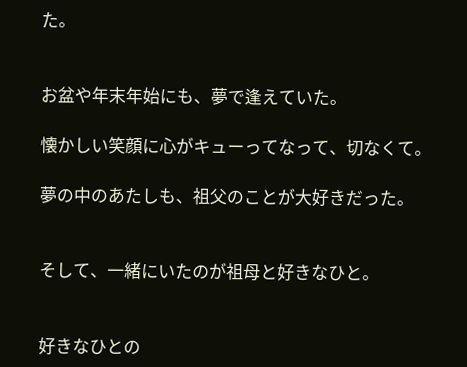た。


お盆や年末年始にも、夢で逢えていた。

懐かしい笑顔に心がキューってなって、切なくて。

夢の中のあたしも、祖父のことが大好きだった。


そして、一緒にいたのが祖母と好きなひと。


好きなひとの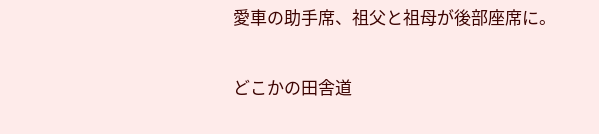愛車の助手席、祖父と祖母が後部座席に。

どこかの田舎道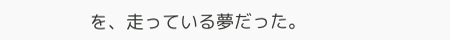を、走っている夢だった。